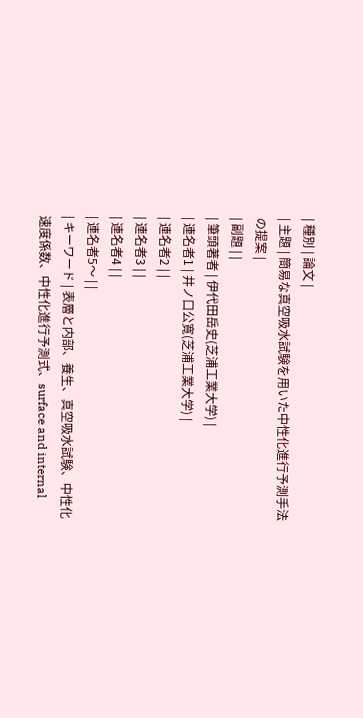| 種別 | 論文 |
| 主題 | 簡易な真空吸水試験を用いた中性化進行予測手法の提案 |
| 副題 | |
| 筆頭著者 | 伊代田岳史(芝浦工業大学) |
| 連名者1 | 井ノ口公寛(芝浦工業大学) |
| 連名者2 | |
| 連名者3 | |
| 連名者4 | |
| 連名者5〜 | |
| キーワード | 表層と内部、養生、真空吸水試験、中性化速度係数、中性化進行予測式、surface and internal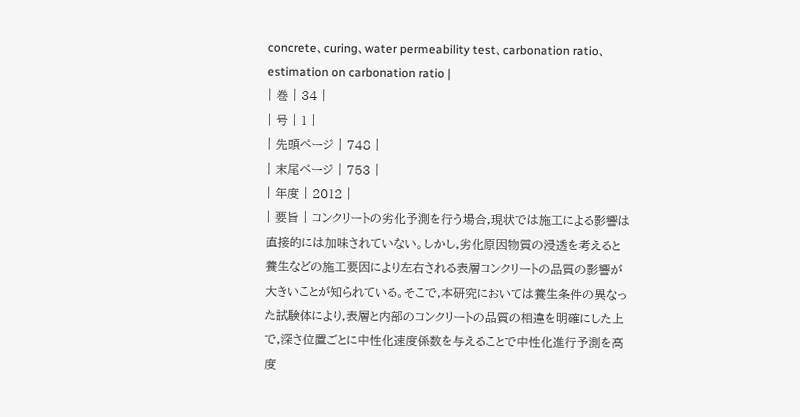concrete、curing、water permeability test、carbonation ratio、estimation on carbonation ratio |
| 巻 | 34 |
| 号 | 1 |
| 先頭ページ | 748 |
| 末尾ページ | 753 |
| 年度 | 2012 |
| 要旨 | コンクリートの劣化予測を行う場合,現状では施工による影響は直接的には加味されていない。しかし,劣化原因物質の浸透を考えると養生などの施工要因により左右される表層コンクリートの品質の影響が大きいことが知られている。そこで,本研究においては養生条件の異なった試験体により,表層と内部のコンクリートの品質の相違を明確にした上で,深さ位置ごとに中性化速度係数を与えることで中性化進行予測を高度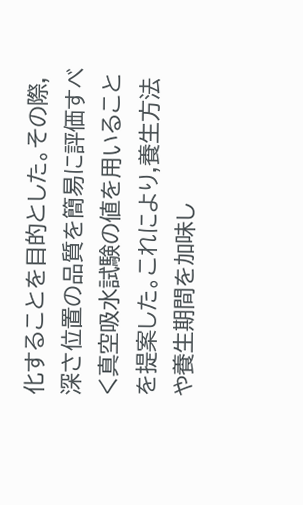化することを目的とした。その際,深さ位置の品質を簡易に評価すべく真空吸水試験の値を用いることを提案した。これにより,養生方法や養生期間を加味し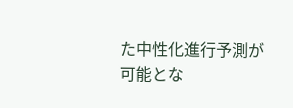た中性化進行予測が可能とな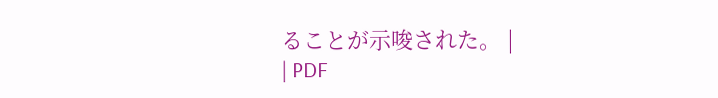ることが示唆された。 |
| PDF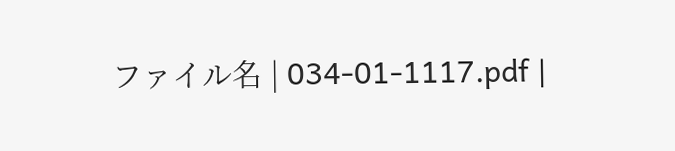ファイル名 | 034-01-1117.pdf |